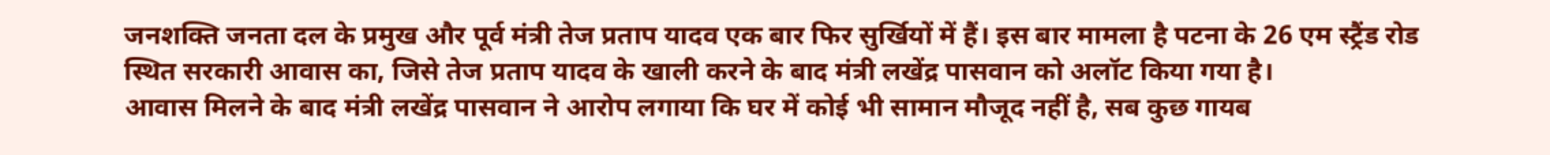जनशक्ति जनता दल के प्रमुख और पूर्व मंत्री तेज प्रताप यादव एक बार फिर सुर्खियों में हैं। इस बार मामला है पटना के 26 एम स्ट्रैंड रोड स्थित सरकारी आवास का, जिसे तेज प्रताप यादव के खाली करने के बाद मंत्री लखेंद्र पासवान को अलॉट किया गया है।
आवास मिलने के बाद मंत्री लखेंद्र पासवान ने आरोप लगाया कि घर में कोई भी सामान मौजूद नहीं है, सब कुछ गायब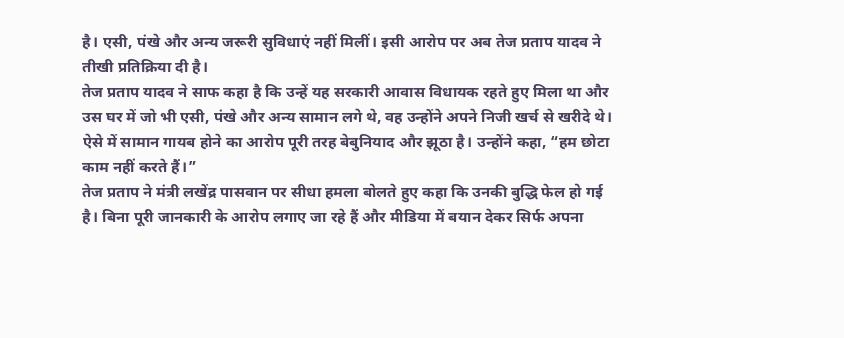है। एसी, पंखे और अन्य जरूरी सुविधाएं नहीं मिलीं। इसी आरोप पर अब तेज प्रताप यादव ने तीखी प्रतिक्रिया दी है।
तेज प्रताप यादव ने साफ कहा है कि उन्हें यह सरकारी आवास विधायक रहते हुए मिला था और उस घर में जो भी एसी, पंखे और अन्य सामान लगे थे, वह उन्होंने अपने निजी खर्च से खरीदे थे। ऐसे में सामान गायब होने का आरोप पूरी तरह बेबुनियाद और झूठा है। उन्होंने कहा, “हम छोटा काम नहीं करते हैं।”
तेज प्रताप ने मंत्री लखेंद्र पासवान पर सीधा हमला बोलते हुए कहा कि उनकी बुद्धि फेल हो गई है। बिना पूरी जानकारी के आरोप लगाए जा रहे हैं और मीडिया में बयान देकर सिर्फ अपना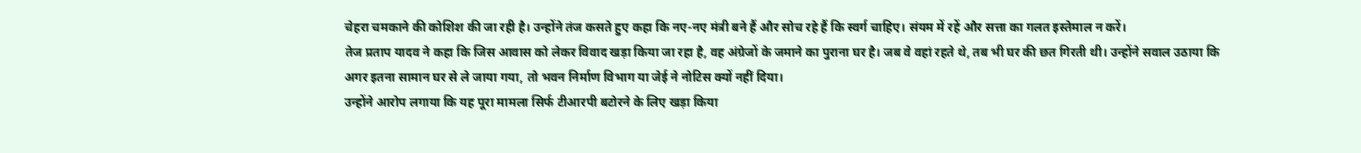चेहरा चमकाने की कोशिश की जा रही है। उन्होंने तंज कसते हुए कहा कि नए-नए मंत्री बने हैं और सोच रहे हैं कि स्वर्ग चाहिए। संयम में रहें और सत्ता का गलत इस्तेमाल न करें।
तेज प्रताप यादव ने कहा कि जिस आवास को लेकर विवाद खड़ा किया जा रहा है, वह अंग्रेजों के जमाने का पुराना घर है। जब वे वहां रहते थे, तब भी घर की छत गिरती थी। उन्होंने सवाल उठाया कि अगर इतना सामान घर से ले जाया गया, तो भवन निर्माण विभाग या जेई ने नोटिस क्यों नहीं दिया।
उन्होंने आरोप लगाया कि यह पूरा मामला सिर्फ टीआरपी बटोरने के लिए खड़ा किया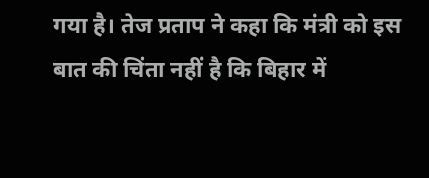गया है। तेज प्रताप ने कहा कि मंत्री को इस बात की चिंता नहीं है कि बिहार में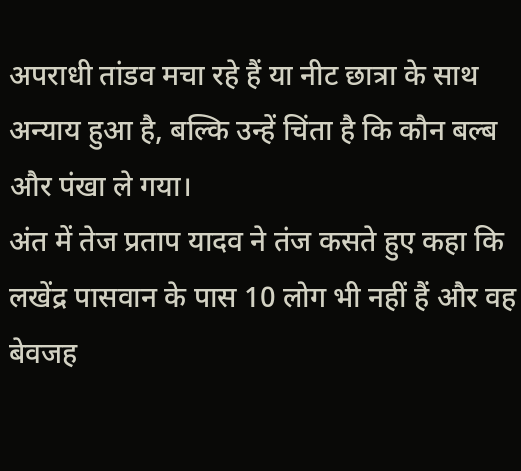अपराधी तांडव मचा रहे हैं या नीट छात्रा के साथ अन्याय हुआ है, बल्कि उन्हें चिंता है कि कौन बल्ब और पंखा ले गया।
अंत में तेज प्रताप यादव ने तंज कसते हुए कहा कि लखेंद्र पासवान के पास 10 लोग भी नहीं हैं और वह बेवजह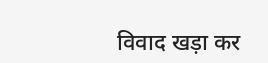विवाद खड़ा कर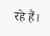रहे हैं।